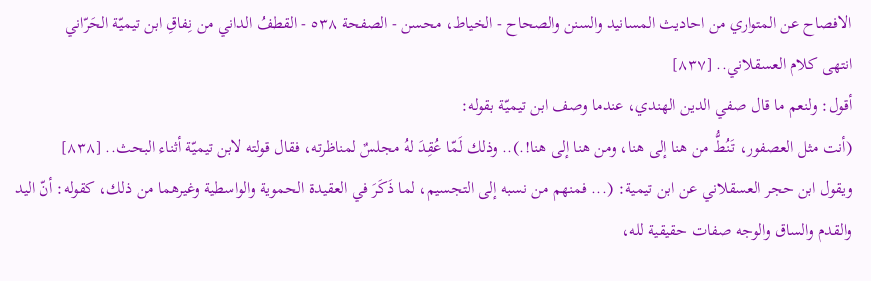الافصاح عن المتواري من احاديث المسانيد والسنن والصحاح - الخياط، محسن - الصفحة ٥٣٨ - القطفُ الداني من نِفاقِ ابن تيميّة الحَرّاني
انتهى كلام العسقلاني.. [٨٣٧]
أقول: ولنعم ما قال صفي الدين الهندي، عندما وصف ابن تيميّة بقوله:
(أنت مثل العصفور، تَنُطُّ من هنا إلى هنا، ومن هنا إلى هنا!.).. وذلك لَمّا عُقِدَ لهُ مجلسٌ لمناظرته، فقال قولته لابن تيميّة أثناء البحث.. [٨٣٨]
ويقول ابن حجر العسقلاني عن ابن تيمية: (... فمنهم من نسبه إلى التجسيم، لما ذَكَرَ في العقيدة الحموية والواسطية وغيرهما من ذلك، كقوله: أنّ اليد والقدم والساق والوجه صفات حقيقية لله،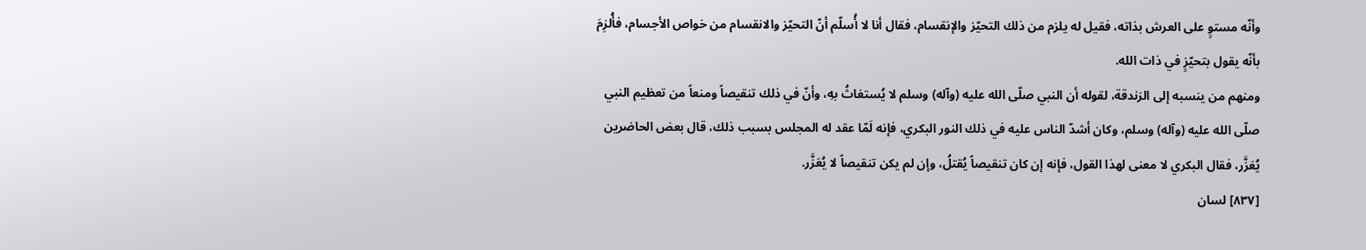وأنّه مستوٍ على العرش بذاته، فقيل له يلزم من ذلك التحيّز والإنقسام، فقال أنا لا أُسلّم أنّ التحيّز والانقسام من خواص الأجسام، فأُلزِمَ بأنّه يقول بتحيّزٍ في ذات الله.
ومنهم من ينسبه إلى الزندقة، لقوله أن النبي صلّى الله عليه (وآله) وسلم لا يُستغاثُ بهِ، وأنّ في ذلك تنقيصاً ومنعاً من تعظيم النبي صلّى الله عليه (وآله) وسلم، وكان أشدّ الناس عليه في ذلك النور البكري، فإنه لَمّا عقد له المجلس بسبب ذلك، قال بعض الحاضرين يُعَزَّر، فقال البكري لا معنى لهذا القول، فإنه إن كان تنقيصاً يُقتلُ، وإن لم يكن تنقيصاً لا يُعَزَّر.
[٨٣٧] لسان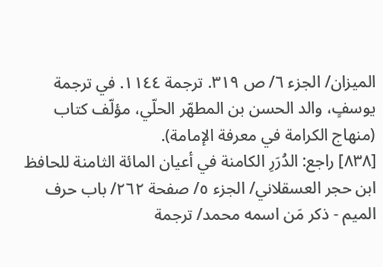الميزان/ الجزء ٦/ ص ٣١٩. ترجمة ١١٤٤. في ترجمة يوسفٍ، والد الحسن بن المطهّر الحلّي، مؤلّف كتاب (منهاج الكرامة في معرفة الإمامة).
[٨٣٨] راجع: الدُرَرِ الكامنة في أعيان المائة الثامنة للحافظ ابن حجر العسقلاني/ الجزء ٥/ صفحة ٢٦٢/ باب حرف الميم - ذكر مَن اسمه محمد/ ترجمة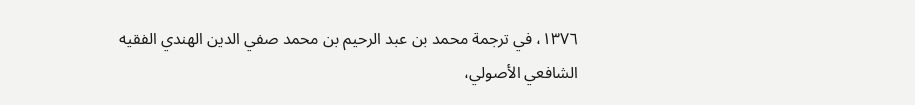١٣٧٦، في ترجمة محمد بن عبد الرحيم بن محمد صفي الدين الهندي الفقيه الشافعي الأصولي،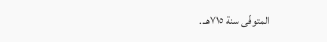المتوفّى سنة ٧١٥هـ..